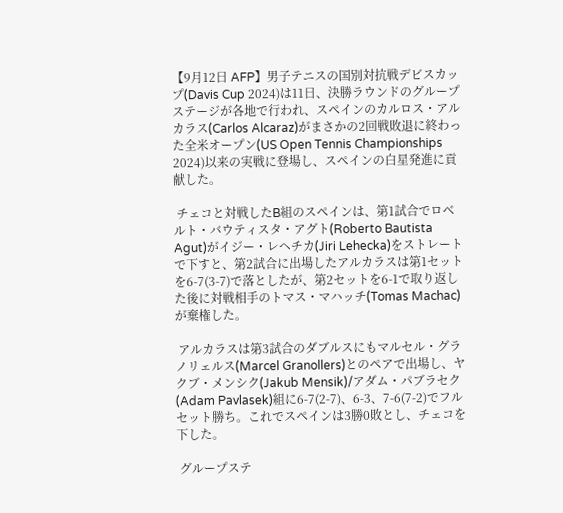【9月12日 AFP】男子テニスの国別対抗戦デビスカップ(Davis Cup 2024)は11日、決勝ラウンドのグループステージが各地で行われ、スペインのカルロス・アルカラス(Carlos Alcaraz)がまさかの2回戦敗退に終わった全米オープン(US Open Tennis Championships 2024)以来の実戦に登場し、スペインの白星発進に貢献した。

 チェコと対戦したB組のスペインは、第1試合でロベルト・バウティスタ・アグト(Roberto Bautista Agut)がイジー・レヘチカ(Jiri Lehecka)をストレートで下すと、第2試合に出場したアルカラスは第1セットを6-7(3-7)で落としたが、第2セットを6-1で取り返した後に対戦相手のトマス・マハッチ(Tomas Machac)が棄権した。

 アルカラスは第3試合のダブルスにもマルセル・グラノリェルス(Marcel Granollers)とのペアで出場し、ヤクブ・メンシク(Jakub Mensik)/アダム・パブラセク(Adam Pavlasek)組に6-7(2-7)、6-3、7-6(7-2)でフルセット勝ち。これでスペインは3勝0敗とし、チェコを下した。

 グループステ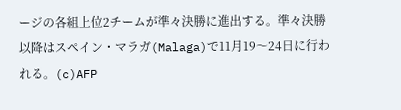ージの各組上位2チームが準々決勝に進出する。準々決勝以降はスペイン・マラガ(Malaga)で11月19〜24日に行われる。(c)AFP